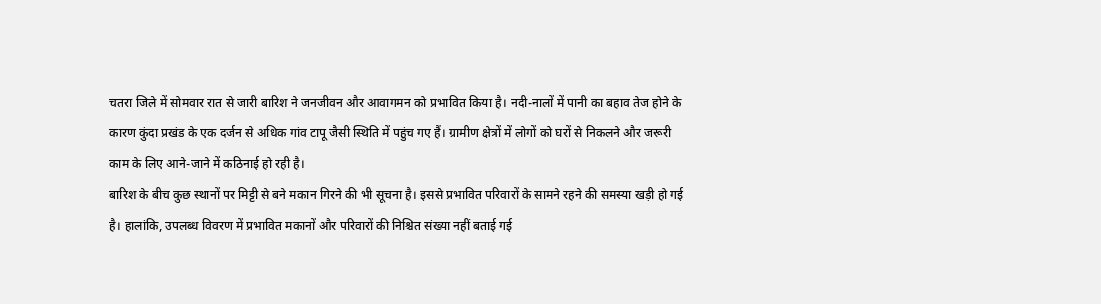चतरा जिले में सोमवार रात से जारी बारिश ने जनजीवन और आवागमन को प्रभावित किया है। नदी-नालों में पानी का बहाव तेज होने के कारण कुंदा प्रखंड के एक दर्जन से अधिक गांव टापू जैसी स्थिति में पहुंच गए हैं। ग्रामीण क्षेत्रों में लोगों को घरों से निकलने और जरूरी काम के लिए आने-जाने में कठिनाई हो रही है।
बारिश के बीच कुछ स्थानों पर मिट्टी से बने मकान गिरने की भी सूचना है। इससे प्रभावित परिवारों के सामने रहने की समस्या खड़ी हो गई है। हालांकि, उपलब्ध विवरण में प्रभावित मकानों और परिवारों की निश्चित संख्या नहीं बताई गई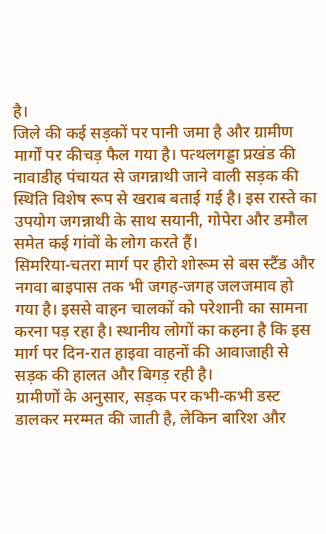है।
जिले की कई सड़कों पर पानी जमा है और ग्रामीण मार्गों पर कीचड़ फैल गया है। पत्थलगड्डा प्रखंड की नावाडीह पंचायत से जगन्नाथी जाने वाली सड़क की स्थिति विशेष रूप से खराब बताई गई है। इस रास्ते का उपयोग जगन्नाथी के साथ सयानी, गोपेरा और डमौल समेत कई गांवों के लोग करते हैं।
सिमरिया-चतरा मार्ग पर हीरो शोरूम से बस स्टैंड और नगवा बाइपास तक भी जगह-जगह जलजमाव हो गया है। इससे वाहन चालकों को परेशानी का सामना करना पड़ रहा है। स्थानीय लोगों का कहना है कि इस मार्ग पर दिन-रात हाइवा वाहनों की आवाजाही से सड़क की हालत और बिगड़ रही है।
ग्रामीणों के अनुसार, सड़क पर कभी-कभी डस्ट डालकर मरम्मत की जाती है, लेकिन बारिश और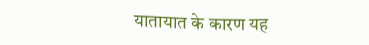यातायात के कारण यह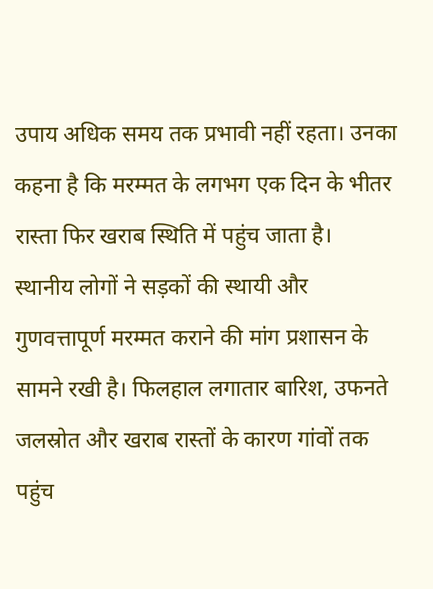उपाय अधिक समय तक प्रभावी नहीं रहता। उनका कहना है कि मरम्मत के लगभग एक दिन के भीतर रास्ता फिर खराब स्थिति में पहुंच जाता है।
स्थानीय लोगों ने सड़कों की स्थायी और गुणवत्तापूर्ण मरम्मत कराने की मांग प्रशासन के सामने रखी है। फिलहाल लगातार बारिश, उफनते जलस्रोत और खराब रास्तों के कारण गांवों तक पहुंच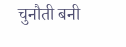चुनौती बनी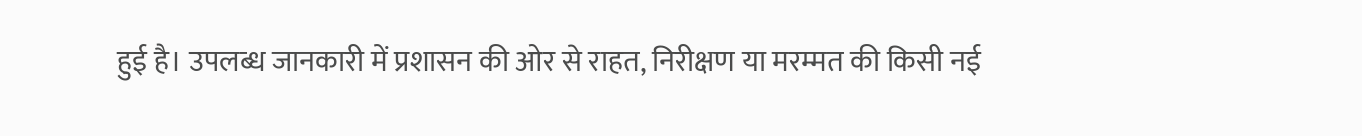हुई है। उपलब्ध जानकारी में प्रशासन की ओर से राहत, निरीक्षण या मरम्मत की किसी नई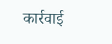कार्रवाई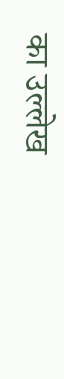का उल्लेख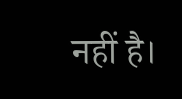नहीं है।